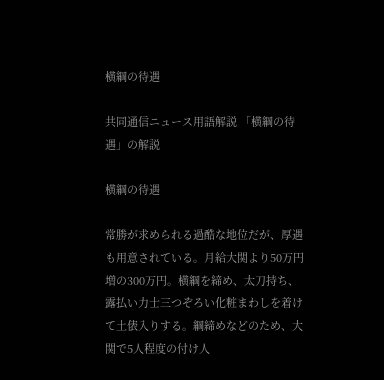横綱の待遇

共同通信ニュース用語解説 「横綱の待遇」の解説

横綱の待遇

常勝が求められる過酷な地位だが、厚遇も用意されている。月給大関より50万円増の300万円。横綱を締め、太刀持ち、露払い力士三つぞろい化粧まわしを着けて土俵入りする。綱締めなどのため、大関で5人程度の付け人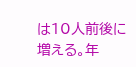は10人前後に増える。年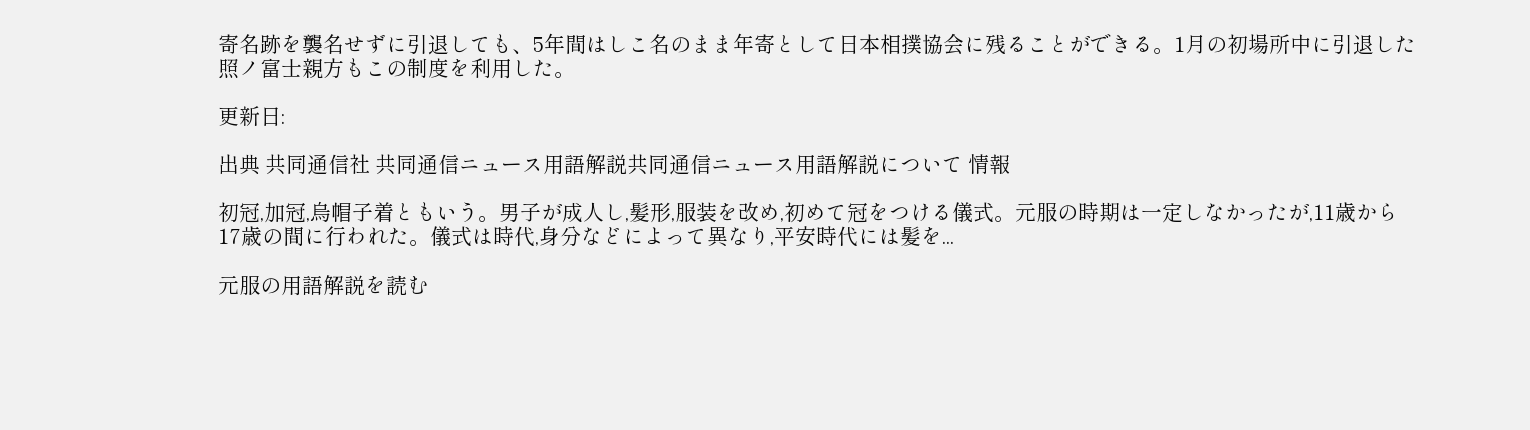寄名跡を襲名せずに引退しても、5年間はしこ名のまま年寄として日本相撲協会に残ることができる。1月の初場所中に引退した照ノ富士親方もこの制度を利用した。

更新日:

出典 共同通信社 共同通信ニュース用語解説共同通信ニュース用語解説について 情報

初冠,加冠,烏帽子着ともいう。男子が成人し,髪形,服装を改め,初めて冠をつける儀式。元服の時期は一定しなかったが,11歳から 17歳の間に行われた。儀式は時代,身分などによって異なり,平安時代には髪を...

元服の用語解説を読む